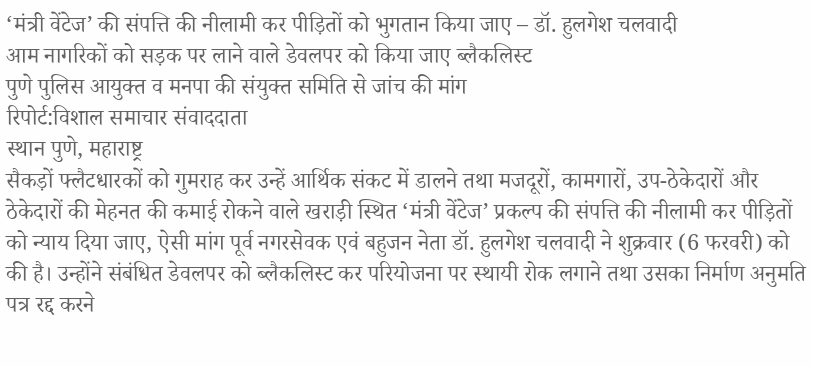‘मंत्री वेंटेज’ की संपत्ति की नीलामी कर पीड़ितों को भुगतान किया जाए – डॉ. हुलगेश चलवादी
आम नागरिकों को सड़क पर लाने वाले डेवलपर को किया जाए ब्लैकलिस्ट
पुणे पुलिस आयुक्त व मनपा की संयुक्त समिति से जांच की मांग
रिपोर्ट:विशाल समाचार संवाददाता
स्थान पुणे, महाराष्ट्र
सैकड़ों फ्लैटधारकों को गुमराह कर उन्हें आर्थिक संकट में डालने तथा मजदूरों, कामगारों, उप-ठेकेदारों और ठेकेदारों की मेहनत की कमाई रोकने वाले खराड़ी स्थित ‘मंत्री वेंटेज’ प्रकल्प की संपत्ति की नीलामी कर पीड़ितों को न्याय दिया जाए, ऐसी मांग पूर्व नगरसेवक एवं बहुजन नेता डॉ. हुलगेश चलवादी ने शुक्रवार (6 फरवरी) को की है। उन्होंने संबंधित डेवलपर को ब्लैकलिस्ट कर परियोजना पर स्थायी रोक लगाने तथा उसका निर्माण अनुमति पत्र रद्द करने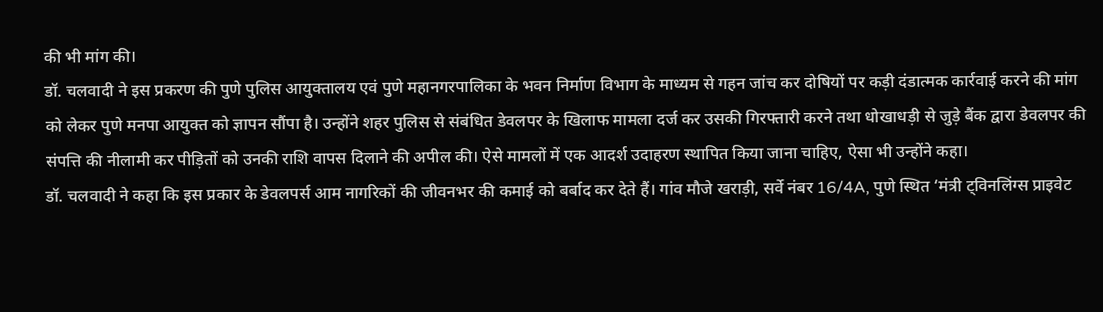की भी मांग की।
डॉ. चलवादी ने इस प्रकरण की पुणे पुलिस आयुक्तालय एवं पुणे महानगरपालिका के भवन निर्माण विभाग के माध्यम से गहन जांच कर दोषियों पर कड़ी दंडात्मक कार्रवाई करने की मांग को लेकर पुणे मनपा आयुक्त को ज्ञापन सौंपा है। उन्होंने शहर पुलिस से संबंधित डेवलपर के खिलाफ मामला दर्ज कर उसकी गिरफ्तारी करने तथा धोखाधड़ी से जुड़े बैंक द्वारा डेवलपर की संपत्ति की नीलामी कर पीड़ितों को उनकी राशि वापस दिलाने की अपील की। ऐसे मामलों में एक आदर्श उदाहरण स्थापित किया जाना चाहिए, ऐसा भी उन्होंने कहा।
डॉ. चलवादी ने कहा कि इस प्रकार के डेवलपर्स आम नागरिकों की जीवनभर की कमाई को बर्बाद कर देते हैं। गांव मौजे खराड़ी, सर्वे नंबर 16/4A, पुणे स्थित ‘मंत्री ट्विनलिंग्स प्राइवेट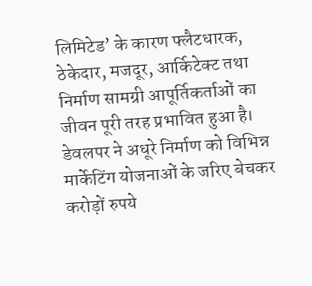लिमिटेड’ के कारण फ्लैटधारक, ठेकेदार, मजदूर, आर्किटेक्ट तथा निर्माण सामग्री आपूर्तिकर्ताओं का जीवन पूरी तरह प्रभावित हुआ है। डेवलपर ने अधूरे निर्माण को विभिन्न मार्केटिंग योजनाओं के जरिए बेचकर करोड़ों रुपये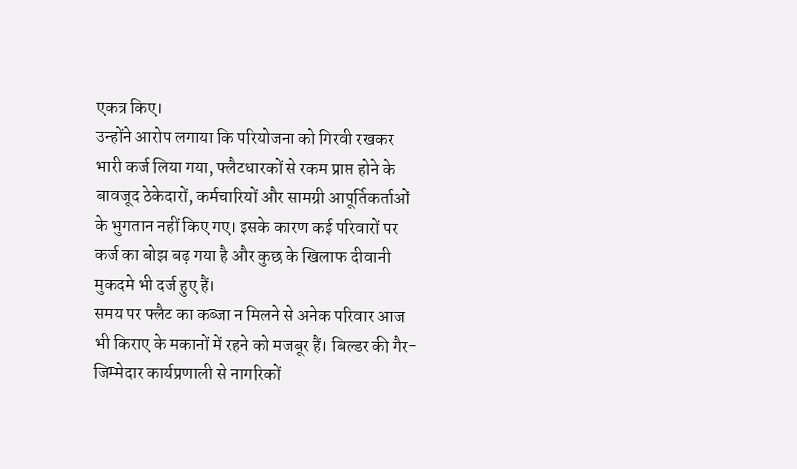एकत्र किए।
उन्होंने आरोप लगाया कि परियोजना को गिरवी रखकर भारी कर्ज लिया गया, फ्लैटधारकों से रकम प्राप्त होने के बावजूद ठेकेदारों, कर्मचारियों और सामग्री आपूर्तिकर्ताओं के भुगतान नहीं किए गए। इसके कारण कई परिवारों पर कर्ज का बोझ बढ़ गया है और कुछ के खिलाफ दीवानी मुकदमे भी दर्ज हुए हैं।
समय पर फ्लैट का कब्जा न मिलने से अनेक परिवार आज भी किराए के मकानों में रहने को मजबूर हैं। बिल्डर की गैर-जिम्मेदार कार्यप्रणाली से नागरिकों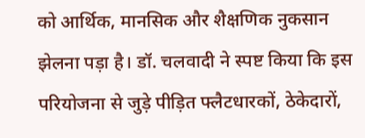को आर्थिक, मानसिक और शैक्षणिक नुकसान झेलना पड़ा है। डॉ. चलवादी ने स्पष्ट किया कि इस परियोजना से जुड़े पीड़ित फ्लैटधारकों, ठेकेदारों,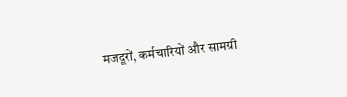मजदूरों, कर्मचारियों और सामग्री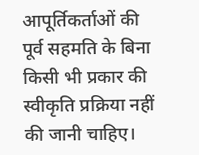आपूर्तिकर्ताओं की पूर्व सहमति के बिना किसी भी प्रकार की स्वीकृति प्रक्रिया नहीं की जानी चाहिए।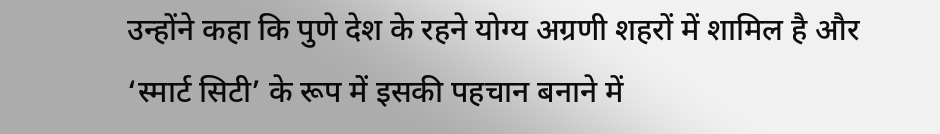उन्होंने कहा कि पुणे देश के रहने योग्य अग्रणी शहरों में शामिल है और ‘स्मार्ट सिटी’ के रूप में इसकी पहचान बनाने में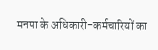मनपा के अधिकारी-कर्मचारियों का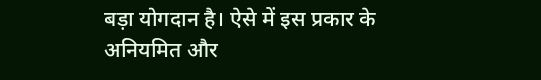बड़ा योगदान है। ऐसे में इस प्रकार के अनियमित और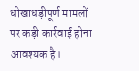धोखाधड़ीपूर्ण मामलों पर कड़ी कार्रवाई होना आवश्यक है।